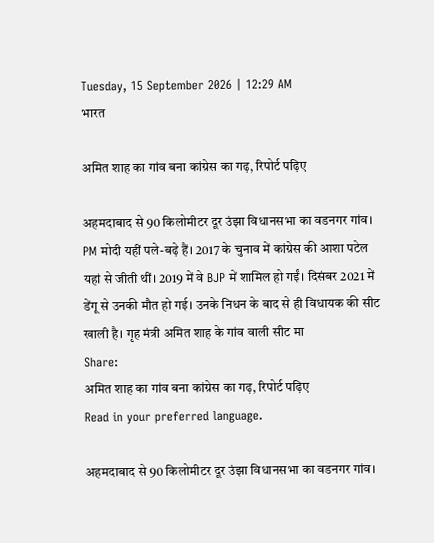Tuesday, 15 September 2026 | 12:29 AM
भारत

अमित शाह का गांव बना कांग्रेस का गढ़, रिपोर्ट पढ़िए

अहमदाबाद से 90 किलोमीटर दूर उंझा विधानसभा का वडनगर गांव। PM मोदी यहीं पले-बढ़े हैं। 2017 के चुनाव में कांग्रेस की आशा पटेल यहां से जीती थीं। 2019 में वे BJP में शामिल हो गईं। दिसंबर 2021 में डेंगू से उनकी मौत हो गई। उनके निधन के बाद से ही विधायक की सीट खाली है। गृह मंत्री अमित शाह के गांव वाली सीट मा
Share:
अमित शाह का गांव बना कांग्रेस का गढ़, रिपोर्ट पढ़िए
Read in your preferred language.

अहमदाबाद से 90 किलोमीटर दूर उंझा विधानसभा का वडनगर गांव।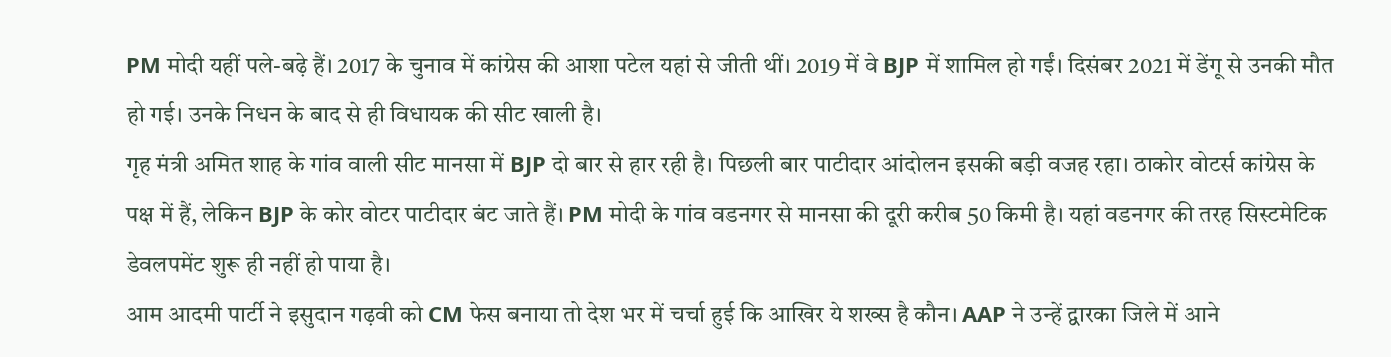PM मोदी यहीं पले-बढ़े हैं। 2017 के चुनाव में कांग्रेस की आशा पटेल यहां से जीती थीं। 2019 में वे BJP में शामिल हो गईं। दिसंबर 2021 में डेंगू से उनकी मौत हो गई। उनके निधन के बाद से ही विधायक की सीट खाली है।
गृह मंत्री अमित शाह के गांव वाली सीट मानसा में BJP दो बार से हार रही है। पिछली बार पाटीदार आंदोलन इसकी बड़ी वजह रहा। ठाकोर वोटर्स कांग्रेस के पक्ष में हैं, लेकिन BJP के कोर वोटर पाटीदार बंट जाते हैं। PM मोदी के गांव वडनगर से मानसा की दूरी करीब 50 किमी है। यहां वडनगर की तरह सिस्टमेटिक डेवलपमेंट शुरू ही नहीं हो पाया है।
आम आदमी पार्टी ने इसुदान गढ़वी को CM फेस बनाया तो देश भर में चर्चा हुई कि आखिर ये शख्स है कौन। AAP ने उन्हें द्वारका जिले में आने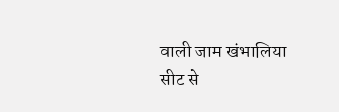वाली जाम खंभालिया सीट से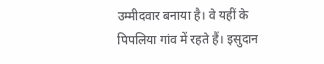उम्मीदवार बनाया है। वे यहीं के पिपलिया गांव में रहते हैं। इसुदान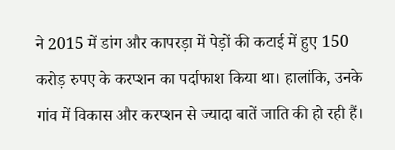ने 2015 में डांग और कापरड़ा में पेड़ों की कटाई में हुए 150 करोड़ रुपए के करप्शन का पर्दाफाश किया था। हालांकि, उनके गांव में विकास और करप्शन से ज्यादा बातें जाति की हो रही हैं।